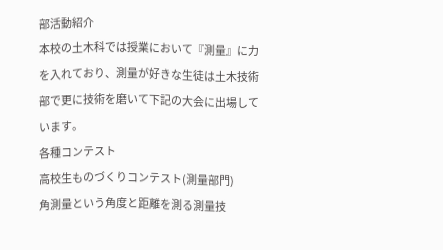部活動紹介
本校の土木科では授業において『測量』に力を入れており、測量が好きな生徒は土木技術部で更に技術を磨いて下記の大会に出場しています。
各種コンテスト
高校生ものづくりコンテスト(測量部門)
角測量という角度と距離を測る測量技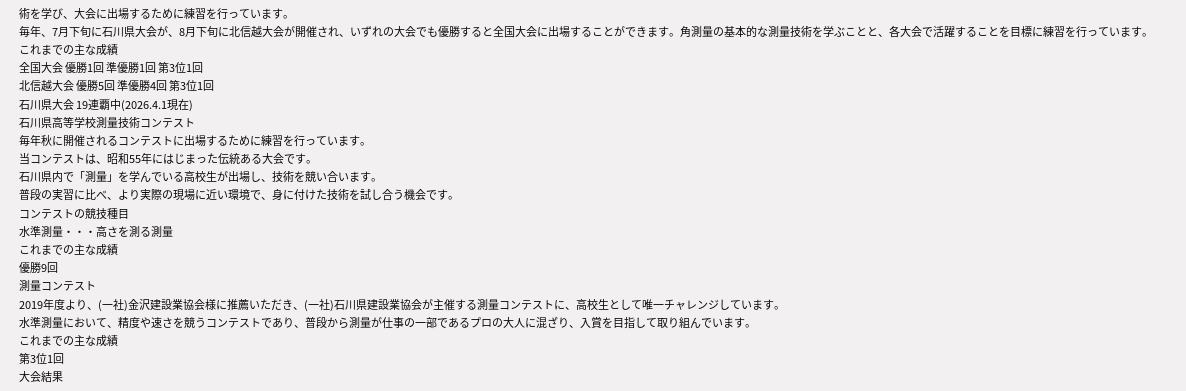術を学び、大会に出場するために練習を行っています。
毎年、7月下旬に石川県大会が、8月下旬に北信越大会が開催され、いずれの大会でも優勝すると全国大会に出場することができます。角測量の基本的な測量技術を学ぶことと、各大会で活躍することを目標に練習を行っています。
これまでの主な成績
全国大会 優勝1回 準優勝1回 第3位1回
北信越大会 優勝5回 準優勝4回 第3位1回
石川県大会 19連覇中(2026.4.1現在)
石川県高等学校測量技術コンテスト
毎年秋に開催されるコンテストに出場するために練習を行っています。
当コンテストは、昭和55年にはじまった伝統ある大会です。
石川県内で「測量」を学んでいる高校生が出場し、技術を競い合います。
普段の実習に比べ、より実際の現場に近い環境で、身に付けた技術を試し合う機会です。
コンテストの競技種目
水準測量・・・高さを測る測量
これまでの主な成績
優勝9回
測量コンテスト
2019年度より、(一社)金沢建設業協会様に推薦いただき、(一社)石川県建設業協会が主催する測量コンテストに、高校生として唯一チャレンジしています。
水準測量において、精度や速さを競うコンテストであり、普段から測量が仕事の一部であるプロの大人に混ざり、入賞を目指して取り組んでいます。
これまでの主な成績
第3位1回
大会結果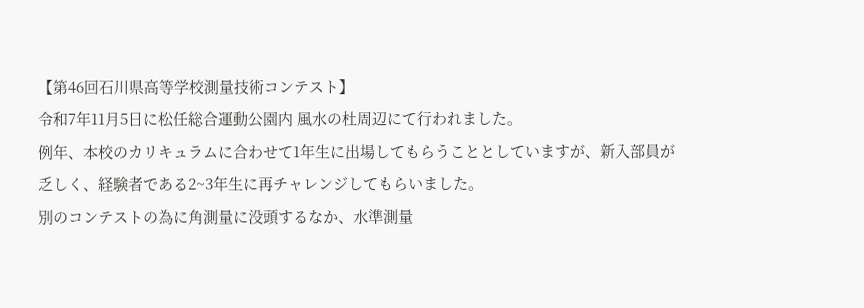【第46回石川県高等学校測量技術コンテスト】
令和7年11月5日に松任総合運動公園内 風水の杜周辺にて行われました。
例年、本校のカリキュラムに合わせて1年生に出場してもらうこととしていますが、新入部員が乏しく、経験者である2~3年生に再チャレンジしてもらいました。
別のコンテストの為に角測量に没頭するなか、水準測量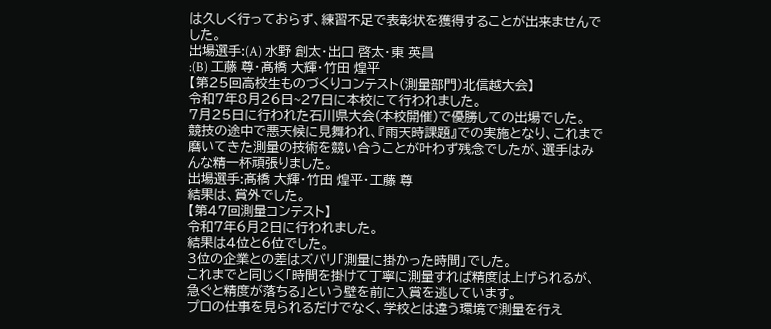は久しく行っておらず、練習不足で表彰状を獲得することが出来ませんでした。
出場選手:(A) 水野 創太・出口 啓太・東 英昌
:(B) 工藤 尊・髙橋 大輝・竹田 煌平
【第25回高校生ものづくりコンテスト(測量部門)北信越大会】
令和7年8月26日~27日に本校にて行われました。
7月25日に行われた石川県大会(本校開催)で優勝しての出場でした。
競技の途中で悪天候に見舞われ、『雨天時課題』での実施となり、これまで磨いてきた測量の技術を競い合うことが叶わず残念でしたが、選手はみんな精一杯頑張りました。
出場選手:髙橋 大輝・竹田 煌平・工藤 尊
結果は、賞外でした。
【第47回測量コンテスト】
令和7年6月2日に行われました。
結果は4位と6位でした。
3位の企業との差はズバリ「測量に掛かった時間」でした。
これまでと同じく「時間を掛けて丁寧に測量すれば精度は上げられるが、急ぐと精度が落ちる」という壁を前に入賞を逃しています。
プロの仕事を見られるだけでなく、学校とは違う環境で測量を行え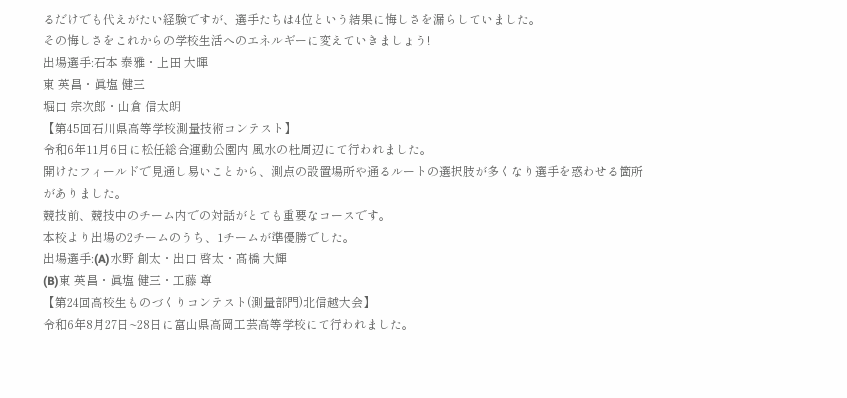るだけでも代えがたい経験ですが、選手たちは4位という結果に悔しさを漏らしていました。
その悔しさをこれからの学校生活へのエネルギーに変えていきましょう!
出場選手:石本 泰雅・上田 大暉
東 英昌・眞塩 健三
堀口 宗次郎・山倉 信太朗
【第45回石川県高等学校測量技術コンテスト】
令和6年11月6日に松任総合運動公園内 風水の杜周辺にて行われました。
開けたフィールドで見通し易いことから、測点の設置場所や通るルートの選択肢が多くなり選手を惑わせる箇所がありました。
競技前、競技中のチーム内での対話がとても重要なコースです。
本校より出場の2チームのうち、1チームが準優勝でした。
出場選手:(A)水野 創太・出口 啓太・髙橋 大輝
(B)東 英昌・眞塩 健三・工藤 尊
【第24回高校生ものづくりコンテスト(測量部門)北信越大会】
令和6年8月27日~28日に富山県高岡工芸高等学校にて行われました。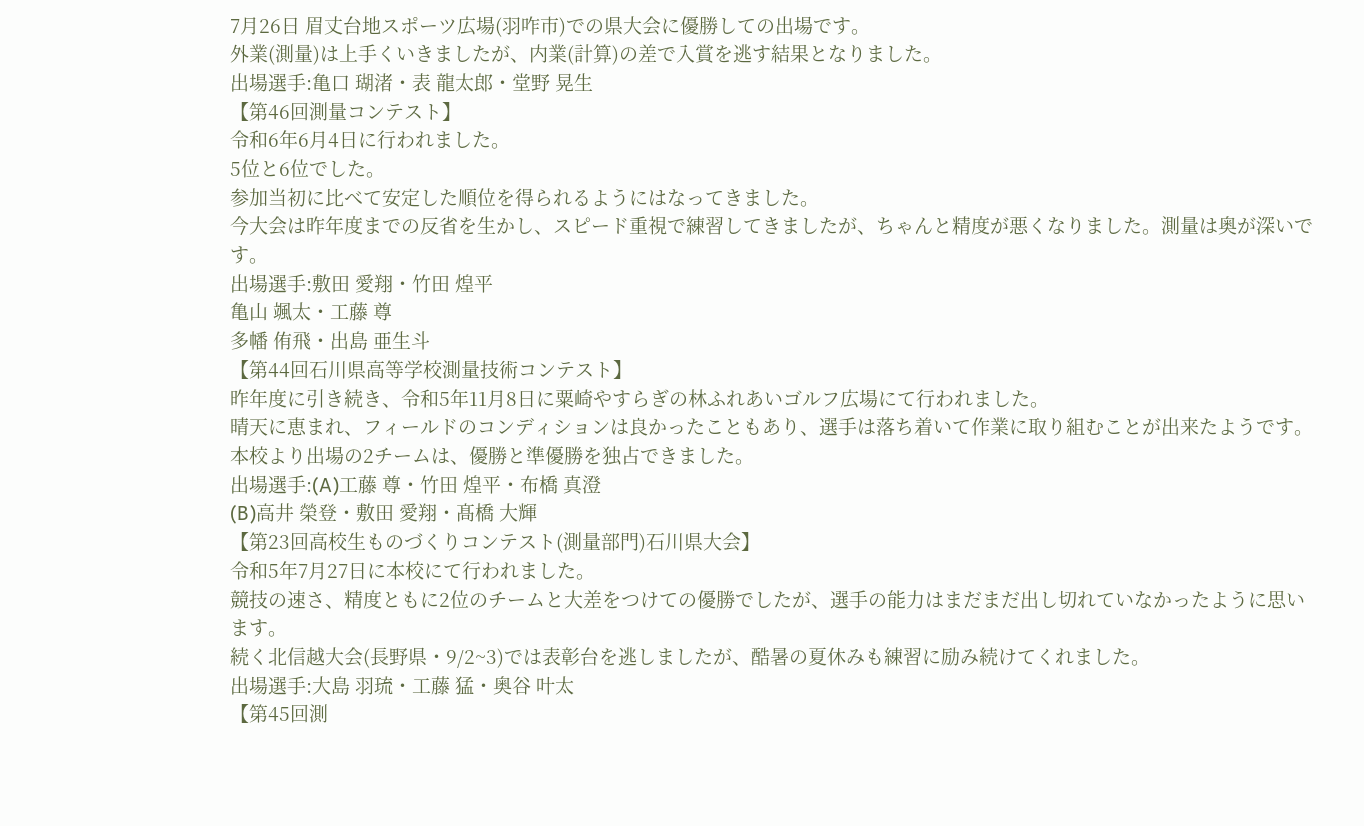7月26日 眉丈台地スポーツ広場(羽咋市)での県大会に優勝しての出場です。
外業(測量)は上手くいきましたが、内業(計算)の差で入賞を逃す結果となりました。
出場選手:亀口 瑚渚・表 龍太郎・堂野 晃生
【第46回測量コンテスト】
令和6年6月4日に行われました。
5位と6位でした。
参加当初に比べて安定した順位を得られるようにはなってきました。
今大会は昨年度までの反省を生かし、スピード重視で練習してきましたが、ちゃんと精度が悪くなりました。測量は奥が深いです。
出場選手:敷田 愛翔・竹田 煌平
亀山 颯太・工藤 尊
多幡 侑飛・出島 亜生斗
【第44回石川県高等学校測量技術コンテスト】
昨年度に引き続き、令和5年11月8日に粟崎やすらぎの林ふれあいゴルフ広場にて行われました。
晴天に恵まれ、フィールドのコンディションは良かったこともあり、選手は落ち着いて作業に取り組むことが出来たようです。
本校より出場の2チームは、優勝と準優勝を独占できました。
出場選手:(A)工藤 尊・竹田 煌平・布橋 真澄
(B)高井 榮登・敷田 愛翔・髙橋 大輝
【第23回高校生ものづくりコンテスト(測量部門)石川県大会】
令和5年7月27日に本校にて行われました。
競技の速さ、精度ともに2位のチームと大差をつけての優勝でしたが、選手の能力はまだまだ出し切れていなかったように思います。
続く北信越大会(長野県・9/2~3)では表彰台を逃しましたが、酷暑の夏休みも練習に励み続けてくれました。
出場選手:大島 羽琉・工藤 猛・奥谷 叶太
【第45回測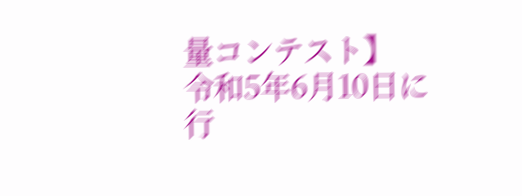量コンテスト】
令和5年6月10日に行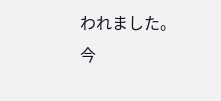われました。
今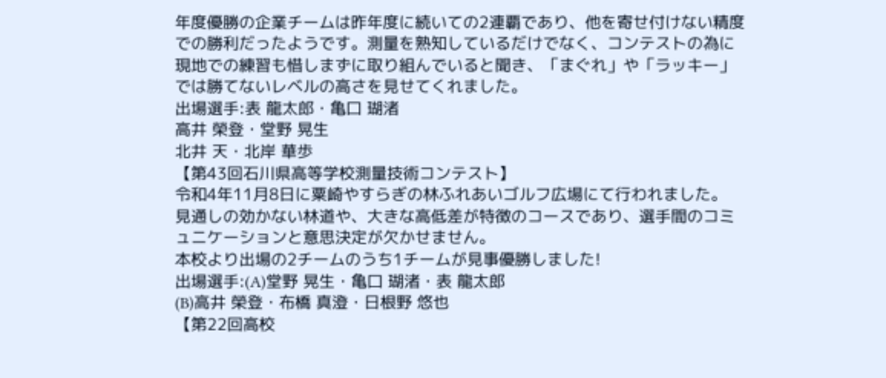年度優勝の企業チームは昨年度に続いての2連覇であり、他を寄せ付けない精度での勝利だったようです。測量を熟知しているだけでなく、コンテストの為に現地での練習も惜しまずに取り組んでいると聞き、「まぐれ」や「ラッキー」では勝てないレベルの高さを見せてくれました。
出場選手:表 龍太郎・亀口 瑚渚
高井 榮登・堂野 晃生
北井 天・北岸 華歩
【第43回石川県高等学校測量技術コンテスト】
令和4年11月8日に粟崎やすらぎの林ふれあいゴルフ広場にて行われました。
見通しの効かない林道や、大きな高低差が特徴のコースであり、選手間のコミュニケーションと意思決定が欠かせません。
本校より出場の2チームのうち1チームが見事優勝しました!
出場選手:(A)堂野 晃生・亀口 瑚渚・表 龍太郎
(B)高井 榮登・布橋 真澄・日根野 悠也
【第22回高校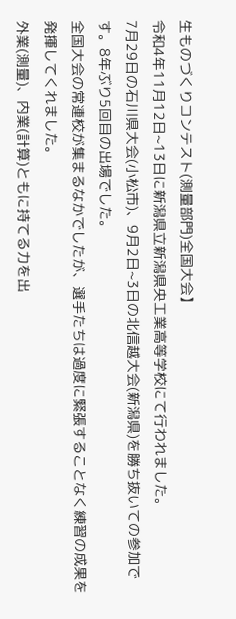生ものづくりコンテスト(測量部門)全国大会】
令和4年11月12日~13日に新潟県立新潟県央工業高等学校にて行われました。
7月29日の石川県大会(小松市)、9月2日~3日の北信越大会(新潟県)を勝ち抜いての参加です。8年ぶり5回目の出場でした。
全国大会の常連校が集まるなかでしたが、選手たちは過度に緊張することなく練習の成果を発揮してくれました。
外業(測量)、内業(計算)ともに持てる力を出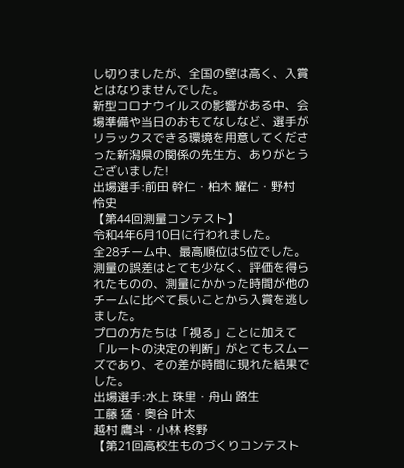し切りましたが、全国の壁は高く、入賞とはなりませんでした。
新型コロナウイルスの影響がある中、会場準備や当日のおもてなしなど、選手がリラックスできる環境を用意してくださった新潟県の関係の先生方、ありがとうございました!
出場選手:前田 幹仁・柏木 耀仁・野村 怜史
【第44回測量コンテスト】
令和4年6月10日に行われました。
全28チーム中、最高順位は5位でした。
測量の誤差はとても少なく、評価を得られたものの、測量にかかった時間が他のチームに比べて長いことから入賞を逃しました。
プロの方たちは「視る」ことに加えて「ルートの決定の判断」がとてもスムーズであり、その差が時間に現れた結果でした。
出場選手:水上 珠里・舟山 路生
工藤 猛・奥谷 叶太
越村 鷹斗・小林 柊野
【第21回高校生ものづくりコンテスト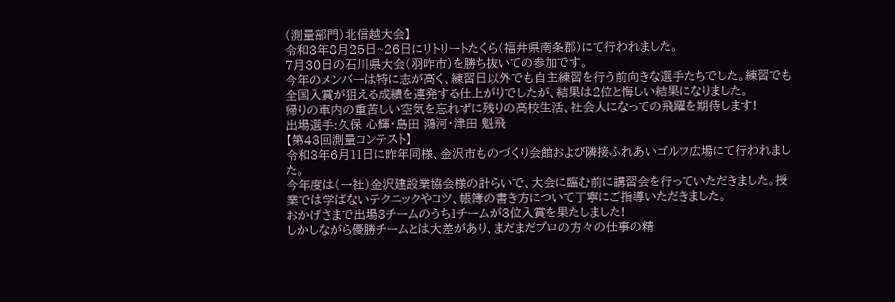(測量部門)北信越大会】
令和3年8月25日~26日にリトリートたくら(福井県南条郡)にて行われました。
7月30日の石川県大会(羽咋市)を勝ち抜いての参加です。
今年のメンバーは特に志が高く、練習日以外でも自主練習を行う前向きな選手たちでした。練習でも全国入賞が狙える成績を連発する仕上がりでしたが、結果は2位と悔しい結果になりました。
帰りの車内の重苦しい空気を忘れずに残りの高校生活、社会人になっての飛躍を期待します!
出場選手:久保 心輝・島田 鴻河・津田 魁飛
【第43回測量コンテスト】
令和3年6月11日に昨年同様、金沢市ものづくり会館および隣接ふれあいゴルフ広場にて行われました。
今年度は(一社)金沢建設業協会様の計らいで、大会に臨む前に講習会を行っていただきました。授業では学ばないテクニックやコツ、帳簿の書き方について丁寧にご指導いただきました。
おかげさまで出場3チームのうち1チームが3位入賞を果たしました!
しかしながら優勝チームとは大差があり、まだまだプロの方々の仕事の精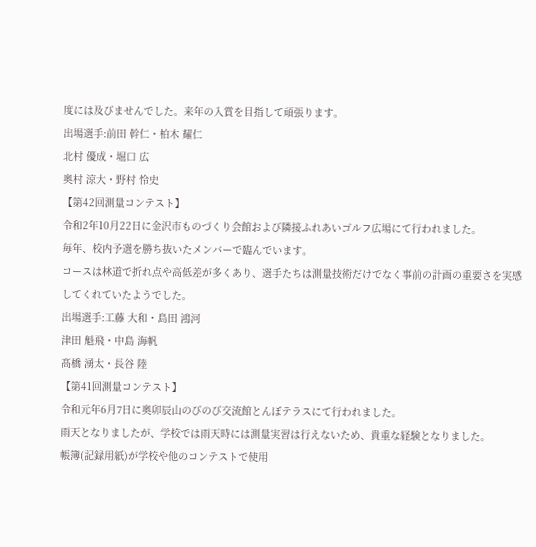度には及びませんでした。来年の入賞を目指して頑張ります。
出場選手:前田 幹仁・柏木 耀仁
北村 優成・堀口 広
奥村 涼大・野村 怜史
【第42回測量コンテスト】
令和2年10月22日に金沢市ものづくり会館および隣接ふれあいゴルフ広場にて行われました。
毎年、校内予選を勝ち抜いたメンバーで臨んでいます。
コースは林道で折れ点や高低差が多くあり、選手たちは測量技術だけでなく事前の計画の重要さを実感してくれていたようでした。
出場選手:工藤 大和・島田 鴻河
津田 魁飛・中島 海帆
髙橋 湧太・長谷 陸
【第41回測量コンテスト】
令和元年6月7日に奥卯辰山のびのび交流館とんぼテラスにて行われました。
雨天となりましたが、学校では雨天時には測量実習は行えないため、貴重な経験となりました。
帳簿(記録用紙)が学校や他のコンテストで使用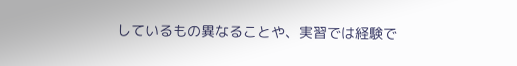しているもの異なることや、実習では経験で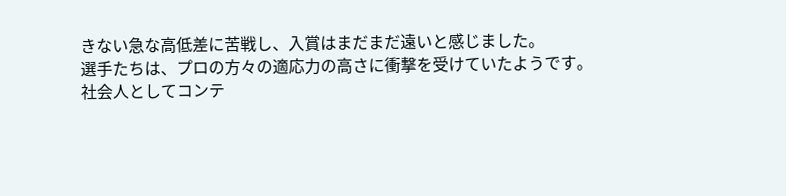きない急な高低差に苦戦し、入賞はまだまだ遠いと感じました。
選手たちは、プロの方々の適応力の高さに衝撃を受けていたようです。
社会人としてコンテ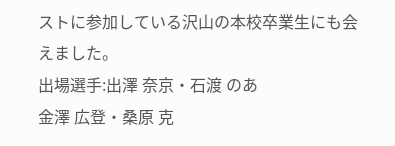ストに参加している沢山の本校卒業生にも会えました。
出場選手:出澤 奈京・石渡 のあ
金澤 広登・桑原 克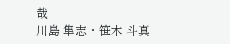哉
川島 隼志・笹木 斗真